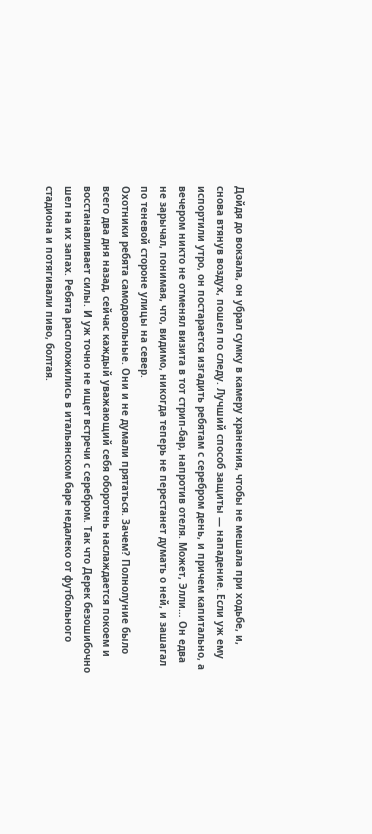Дойдя до вокзала, он убрал сумку в камеру хранения, чтобы не мешала при ходьбе, и, снова втянув воздух, пошел по следу. Лучший способ защиты — нападение. Если уж ему испортили утро, он постарается изгадить ребятам с серебром день, и причем капитально, а вечером никто не отменял визита в тот стрип-бар, напротив отеля. Может, Элли… Он едва не зарычал, понимая, что, видимо, никогда теперь не перестанет думать о ней, и зашагал по теневой стороне улицы на север.
Охотники ребята самодовольные. Они и не думали прятаться. Зачем? Полнолуние было всего два дня назад, сейчас каждый уважающий себя оборотень наслаждается покоем и восстанавливает силы. И уж точно не ищет встречи с серебром. Так что Дерек безошибочно шел на их запах. Ребята расположились в итальянском баре недалеко от футбольного стадиона и потягивали пиво, болтая.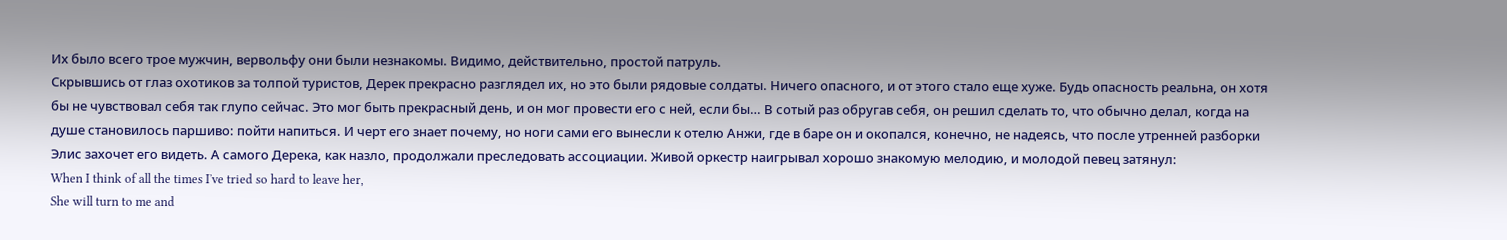Их было всего трое мужчин, вервольфу они были незнакомы. Видимо, действительно, простой патруль.
Скрывшись от глаз охотиков за толпой туристов, Дерек прекрасно разглядел их, но это были рядовые солдаты. Ничего опасного, и от этого стало еще хуже. Будь опасность реальна, он хотя бы не чувствовал себя так глупо сейчас. Это мог быть прекрасный день, и он мог провести его с ней, если бы… В сотый раз обругав себя, он решил сделать то, что обычно делал, когда на душе становилось паршиво: пойти напиться. И черт его знает почему, но ноги сами его вынесли к отелю Анжи, где в баре он и окопался, конечно, не надеясь, что после утренней разборки Элис захочет его видеть. А самого Дерека, как назло, продолжали преследовать ассоциации. Живой оркестр наигрывал хорошо знакомую мелодию, и молодой певец затянул:
When I think of all the times Iʼve tried so hard to leave her,
She will turn to me and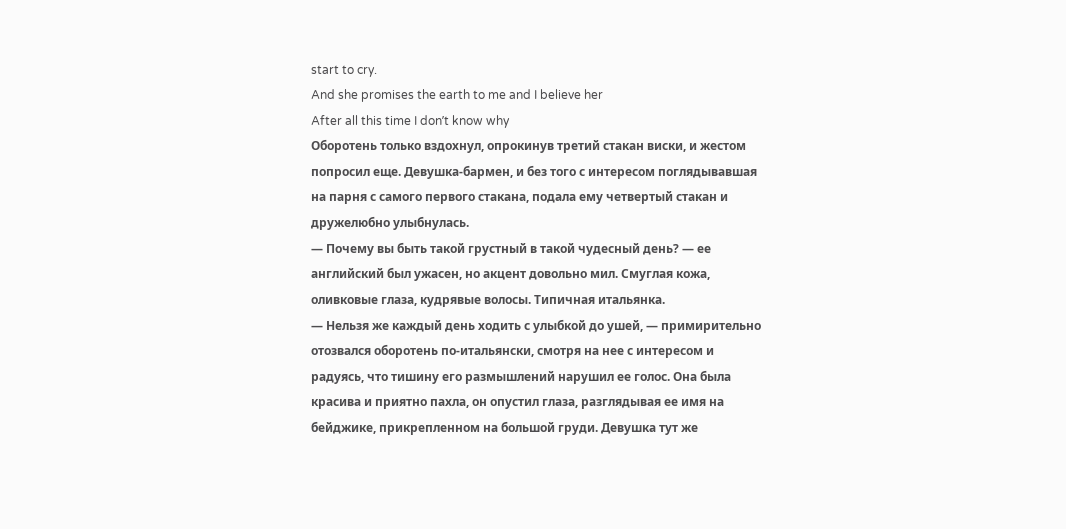start to cry.
And she promises the earth to me and I believe her
After all this time I donʼt know why
Оборотень только вздохнул, опрокинув третий стакан виски, и жестом попросил еще. Девушка-бармен, и без того с интересом поглядывавшая на парня с самого первого стакана, подала ему четвертый стакан и дружелюбно улыбнулась.
— Почему вы быть такой грустный в такой чудесный день? — ее английский был ужасен, но акцент довольно мил. Смуглая кожа, оливковые глаза, кудрявые волосы. Типичная итальянка.
— Нельзя же каждый день ходить с улыбкой до ушей, — примирительно отозвался оборотень по-итальянски, смотря на нее с интересом и радуясь, что тишину его размышлений нарушил ее голос. Она была красива и приятно пахла, он опустил глаза, разглядывая ее имя на бейджике, прикрепленном на большой груди. Девушка тут же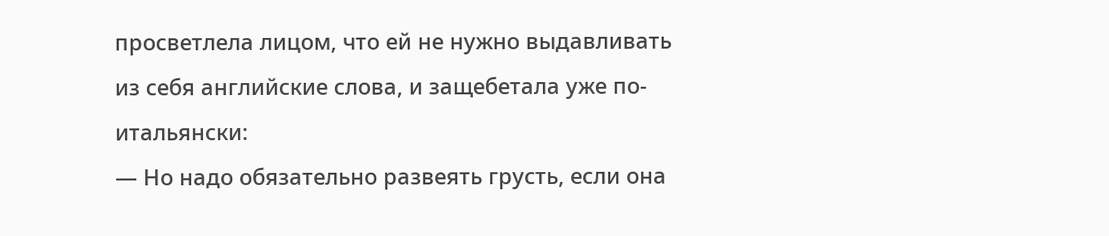просветлела лицом, что ей не нужно выдавливать из себя английские слова, и защебетала уже по-итальянски:
— Но надо обязательно развеять грусть, если она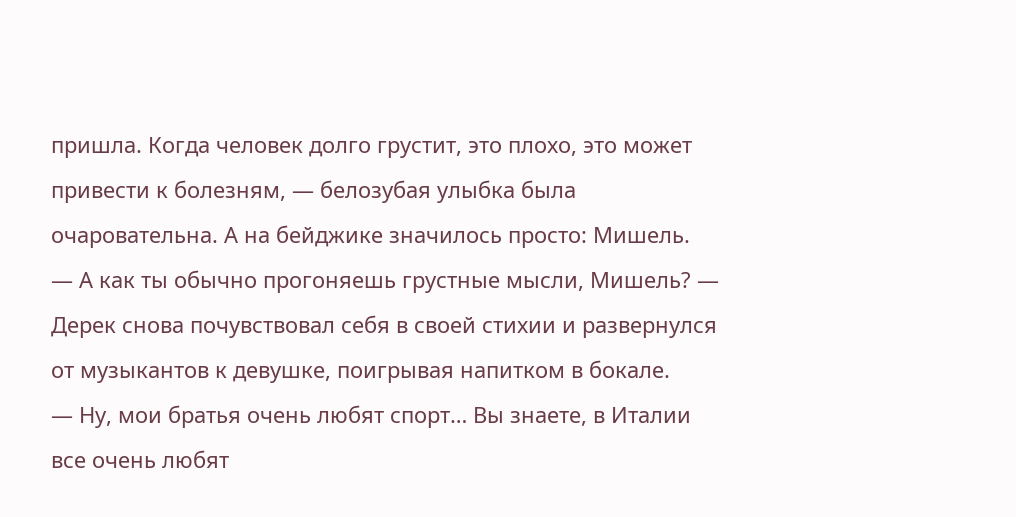пришла. Когда человек долго грустит, это плохо, это может привести к болезням, — белозубая улыбка была очаровательна. А на бейджике значилось просто: Мишель.
— А как ты обычно прогоняешь грустные мысли, Мишель? — Дерек снова почувствовал себя в своей стихии и развернулся от музыкантов к девушке, поигрывая напитком в бокале.
— Ну, мои братья очень любят спорт… Вы знаете, в Италии все очень любят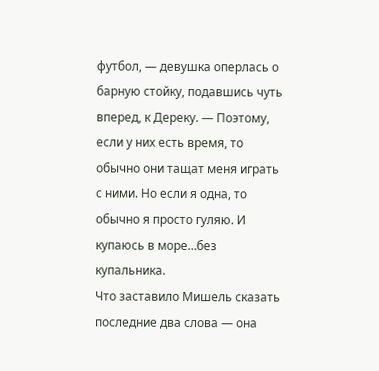футбол, — девушка оперлась о барную стойку, подавшись чуть вперед, к Дереку. — Поэтому, если у них есть время, то обычно они тащат меня играть с ними. Но если я одна, то обычно я просто гуляю. И купаюсь в море…без купальника.
Что заставило Мишель сказать последние два слова — она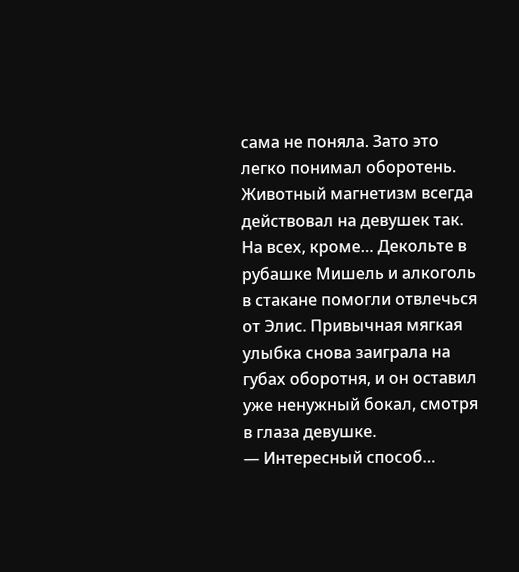сама не поняла. Зато это легко понимал оборотень. Животный магнетизм всегда действовал на девушек так. На всех, кроме… Декольте в рубашке Мишель и алкоголь в стакане помогли отвлечься от Элис. Привычная мягкая улыбка снова заиграла на губах оборотня, и он оставил уже ненужный бокал, смотря в глаза девушке.
— Интересный способ…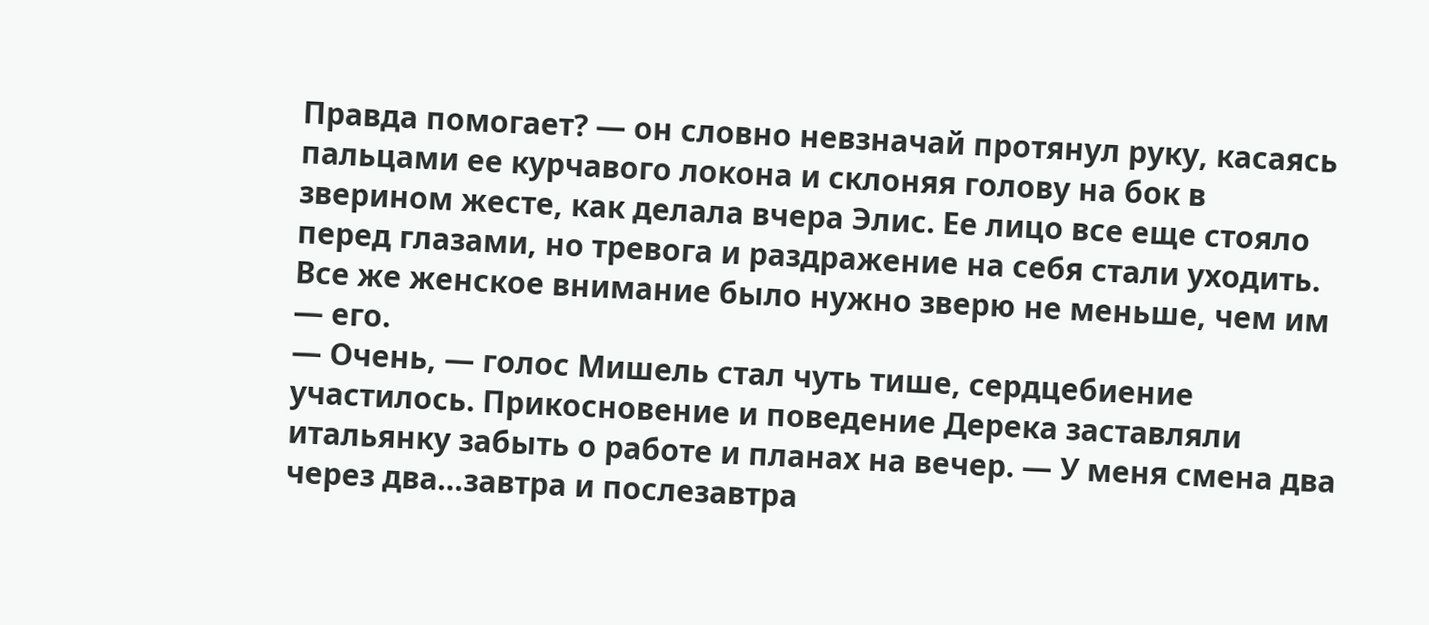Правда помогает? — он словно невзначай протянул руку, касаясь пальцами ее курчавого локона и склоняя голову на бок в зверином жесте, как делала вчера Элис. Ее лицо все еще стояло перед глазами, но тревога и раздражение на себя стали уходить. Все же женское внимание было нужно зверю не меньше, чем им — его.
— Очень, — голос Мишель стал чуть тише, сердцебиение участилось. Прикосновение и поведение Дерека заставляли итальянку забыть о работе и планах на вечер. — У меня смена два через два…завтра и послезавтра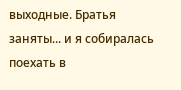выходные. Братья заняты... и я собиралась поехать в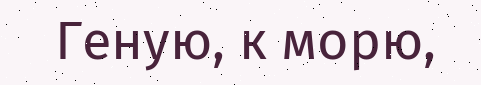Геную, к морю,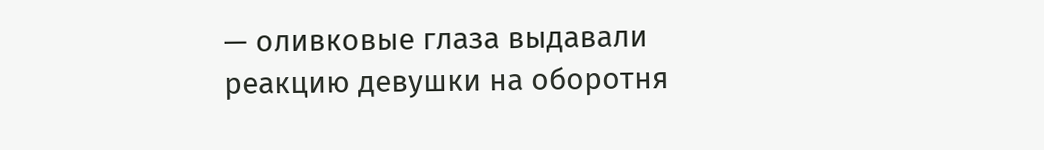— оливковые глаза выдавали реакцию девушки на оборотня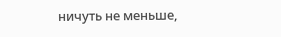ничуть не меньше,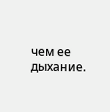чем ее дыхание.